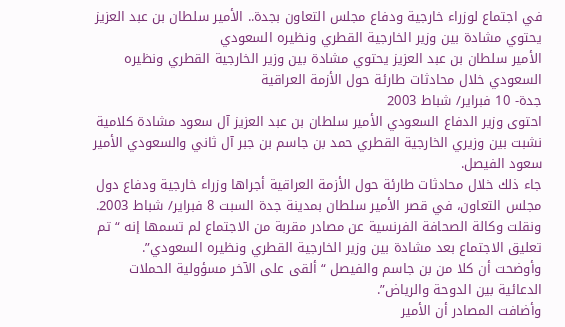في اجتماع لوزراء خارجية ودفاع مجلس التعاون بجدة.. الأمير سلطان بن عبد العزيز يحتوي مشادة بين وزير الخارجية القطري ونظيره السعودي
الأمير سلطان بن عبد العزيز يحتوي مشادة بين وزير الخارجية القطري ونظيره السعودي خلال محادثات طارئة حول الأزمة العراقية
جدة- 10 فبراير/ شباط 2003
احتوى وزير الدفاع السعودي الأمير سلطان بن عبد العزيز آل سعود مشادة كلامية نشبت بين وزيري الخارجية القطري حمد بن جاسم بن جبر آل ثاني والسعودي الأمير سعود الفيصل.
جاء ذلك خلال محادثات طارئة حول الأزمة العراقية أجراها وزراء خارجية ودفاع دول مجلس التعاون، في قصر الأمير سلطان بمدينة جدة السبت 8 فبراير/ شباط 2003.
ونقلت وكالة الصحافة الفرنسية عن مصادر مقربة من الاجتماع لم تسمها إنه “تم تعليق الاجتماع بعد مشادة بين وزير الخارجية القطري ونظيره السعودي”.
وأوضحت أن كلا من بن جاسم والفيصل “ألقى على الآخر مسؤولية الحملات الدعائية بين الدوحة والرياض”.
وأضافت المصادر أن الأمير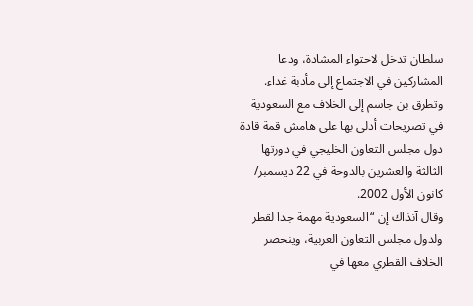سلطان تدخل لاحتواء المشادة، ودعا المشاركين في الاجتماع إلى مأدبة غداء.
وتطرق بن جاسم إلى الخلاف مع السعودية في تصريحات أدلى بها على هامش قمة قادة دول مجلس التعاون الخليجي في دورتها الثالثة والعشرين بالدوحة في 22 ديسمبر/ كانون الأول 2002.
وقال آنذاك إن “السعودية مهمة جدا لقطر ولدول مجلس التعاون العربية، وينحصر الخلاف القطري معها في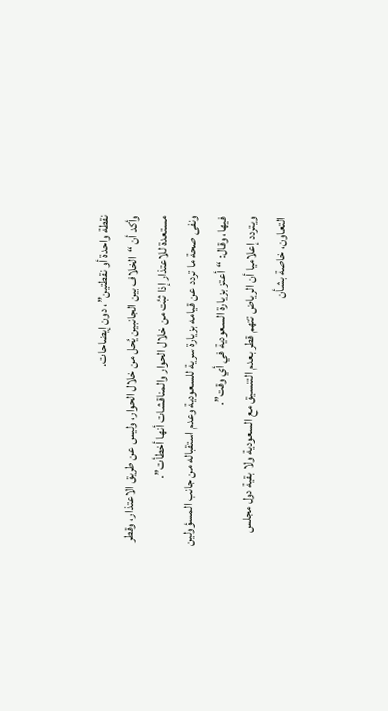نقطة واحدة أو نقطتين”، دون إيضاحات.
وأكد أن “الخلاف بين الجانبين يُحل من خلال الحوار، وليس عن طريق الاعتذار، وقطر مستعدة للاعتذار إذا ثبُت من خلال الحوار والمناقشات أنها أخطأت”.
ونفى صحة ما تردد عن قيامه بزيارة سرية للسعودية وعدم استقباله من جانب المسؤولين فيها، وقال: “أعتز بزيارة السعودية في أي وقت”.
ويتردد إعلاميا أن الرياض تتهم قطر بعدم التنسيق مع السعودية ولا بقية دول مجلس التعاون، خاصة بشأن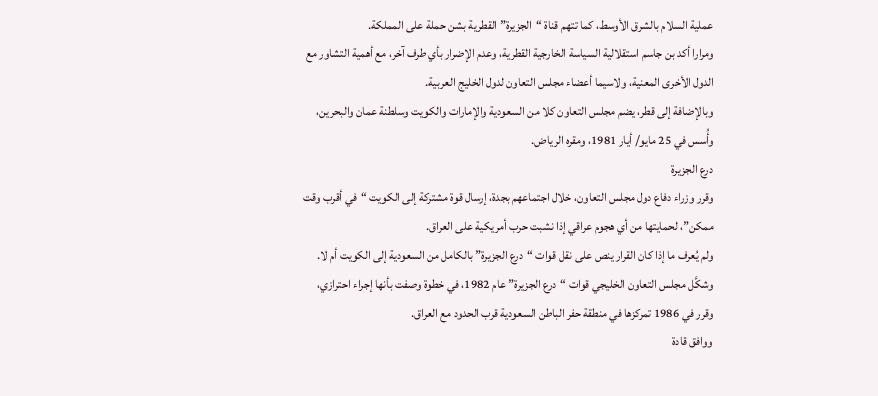عملية السلام بالشرق الأوسط، كما تتهم قناة “الجزيرة” القطرية بشن حملة على المملكة.
ومرارا أكد بن جاسم استقلالية السياسة الخارجية القطرية، وعدم الإضرار بأي طرف آخر، مع أهمية التشاور مع الدول الأخرى المعنية، ولاسيما أعضاء مجلس التعاون لدول الخليج العربية.
وبالإضافة إلى قطر، يضم مجلس التعاون كلا من السعودية والإمارات والكويت وسلطنة عمان والبحرين، وأُسس في 25 مايو/ أيار 1981، ومقره الرياض.
درع الجزيرة
وقرر وزراء دفاع دول مجلس التعاون، خلال اجتماعهم بجدة، إرسال قوة مشتركة إلى الكويت “في أقرب وقت ممكن”، لحمايتها من أي هجوم عراقي إذا نشبت حرب أمريكية على العراق.
ولم يُعرف ما إذا كان القرار ينص على نقل قوات “درع الجزيرة” بالكامل من السعودية إلى الكويت أم لا.
وشكَّل مجلس التعاون الخليجي قوات “درع الجزيرة” عام 1982، في خطوة وصفت بأنها إجراء احترازي، وقرر في 1986 تمركزها في منطقة حفر الباطن السعودية قرب الحدود مع العراق.
ووافق قادة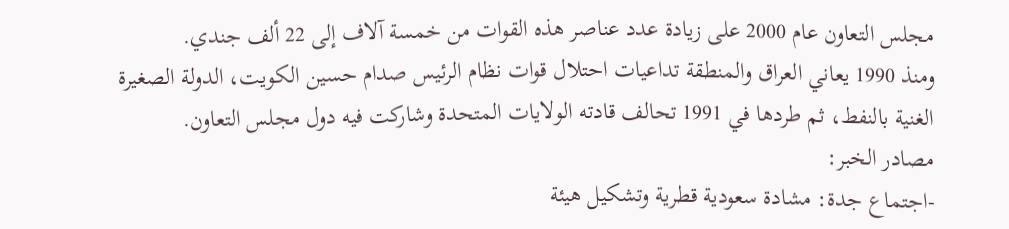مجلس التعاون عام 2000 على زيادة عدد عناصر هذه القوات من خمسة آلاف إلى 22 ألف جندي.
ومنذ 1990 يعاني العراق والمنطقة تداعيات احتلال قوات نظام الرئيس صدام حسين الكويت، الدولة الصغيرة الغنية بالنفط، ثم طردها في 1991 تحالف قادته الولايات المتحدة وشاركت فيه دول مجلس التعاون.
مصادر الخبر:
-اجتماع جدة: مشادة سعودية قطرية وتشكيل هيئة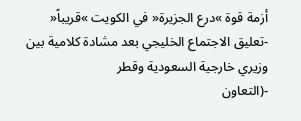أزمة قوة »درع الجزيرة« في الكويت »قريباً«
-تعليق الاجتماع الخليجي بعد مشادة كلامية بين وزيري خارجية السعودية وقطر
-(التعاون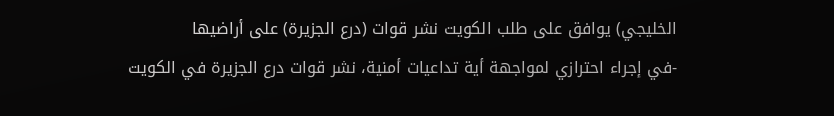الخليجي) يوافق على طلب الكويت نشر قوات (درع الجزيرة) على أراضيها
-في إجراء احترازي لمواجهة أية تداعيات أمنية، نشر قوات درع الجزيرة في الكويت